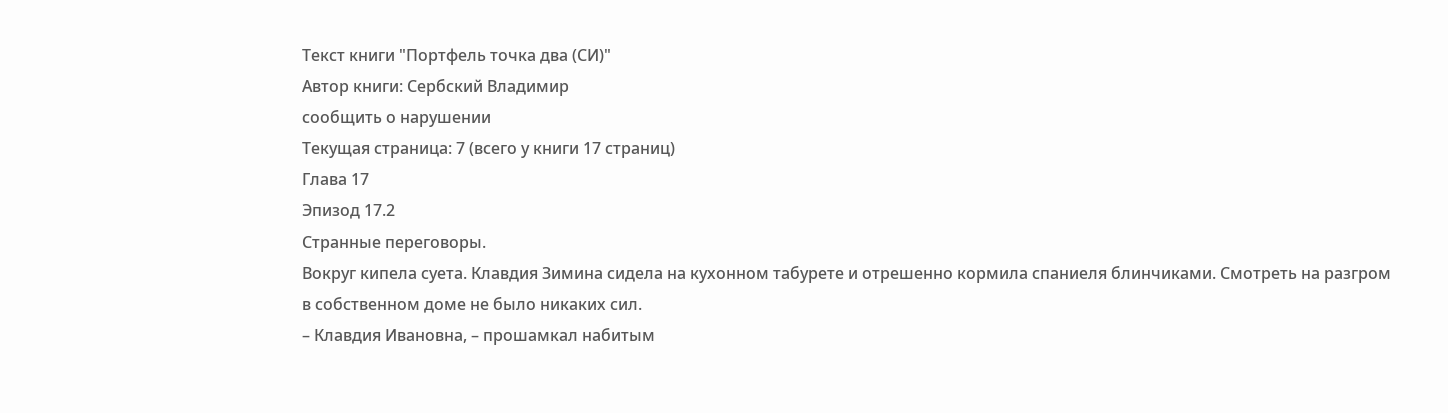Текст книги "Портфель точка два (СИ)"
Автор книги: Сербский Владимир
сообщить о нарушении
Текущая страница: 7 (всего у книги 17 страниц)
Глава 17
Эпизод 17.2
Странные переговоры.
Вокруг кипела суета. Клавдия Зимина сидела на кухонном табурете и отрешенно кормила спаниеля блинчиками. Смотреть на разгром в собственном доме не было никаких сил.
– Клавдия Ивановна, – прошамкал набитым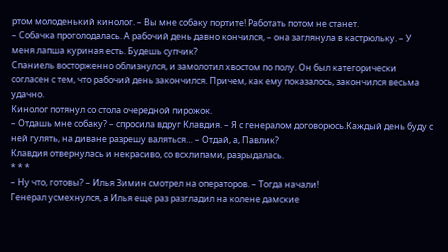ртом молоденький кинолог. – Вы мне собаку портите! Работать потом не станет.
– Собачка проголодалась. А рабочий день давно кончился, – она заглянула в кастрюльку. – У меня лапша куриная есть. Будешь супчик?
Спаниель восторженно облизнулся, и замолотил хвостом по полу. Он был категорически согласен с тем, что рабочий день закончился. Причем, как ему показалось, закончился весьма удачно.
Кинолог потянул со стола очередной пирожок.
– Отдашь мне собаку? – спросила вдруг Клавдия. – Я с генералом договорюсь.Каждый день буду с ней гулять, на диване разрешу валяться… – Отдай, а, Павлик?
Клавдия отвернулась и некрасиво, со всхлипами, разрыдалась.
* * *
– Ну что, готовы? – Илья Зимин смотрел на операторов. – Тогда начали!
Генерал усмехнулся, а Илья еще раз разгладил на колене дамские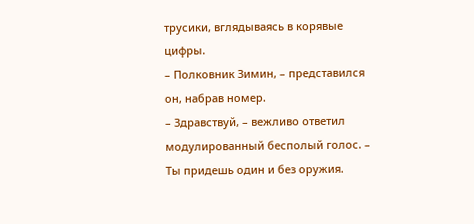трусики, вглядываясь в корявые цифры.
– Полковник Зимин, – представился он, набрав номер.
– Здравствуй, – вежливо ответил модулированный бесполый голос. – Ты придешь один и без оружия.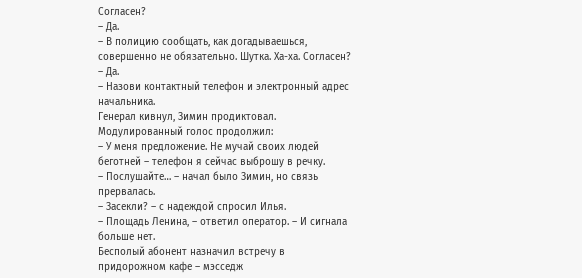Согласен?
– Да.
– В полицию сообщать, как догадываешься, совершенно не обязательно. Шутка. Ха-ха. Согласен?
– Да.
– Назови контактный телефон и электронный адрес начальника.
Генерал кивнул, Зимин продиктовал. Модулированный голос продолжил:
– У меня предложение. Не мучай своих людей беготней – телефон я сейчас выброшу в речку.
– Послушайте… – начал было Зимин, но связь прервалась.
– Засекли? – с надеждой спросил Илья.
– Площадь Ленина, – ответил оператор. – И сигнала больше нет.
Бесполый абонент назначил встречу в придорожном кафе – мэсседж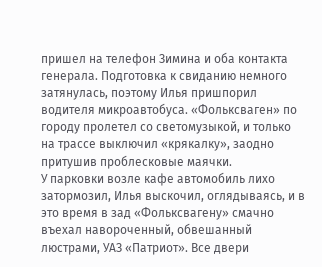пришел на телефон Зимина и оба контакта генерала. Подготовка к свиданию немного затянулась, поэтому Илья пришпорил водителя микроавтобуса. «Фольксваген» по городу пролетел со светомузыкой, и только на трассе выключил «крякалку», заодно притушив проблесковые маячки.
У парковки возле кафе автомобиль лихо затормозил, Илья выскочил, оглядываясь, и в это время в зад «Фольксвагену» смачно въехал навороченный, обвешанный люстрами, УАЗ «Патриот». Все двери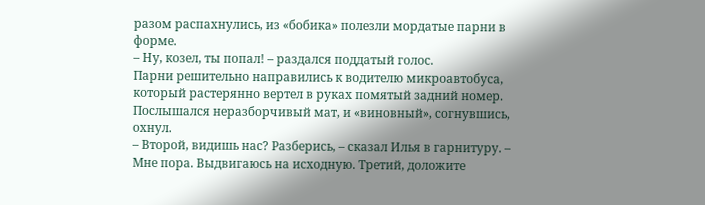разом распахнулись, из «бобика» полезли мордатые парни в форме.
– Ну, козел, ты попал! – раздался поддатый голос.
Парни решительно направились к водителю микроавтобуса, который растерянно вертел в руках помятый задний номер. Послышался неразборчивый мат, и «виновный», согнувшись, охнул.
– Второй, видишь нас? Разберись, – сказал Илья в гарнитуру. – Мне пора. Выдвигаюсь на исходную. Третий, доложите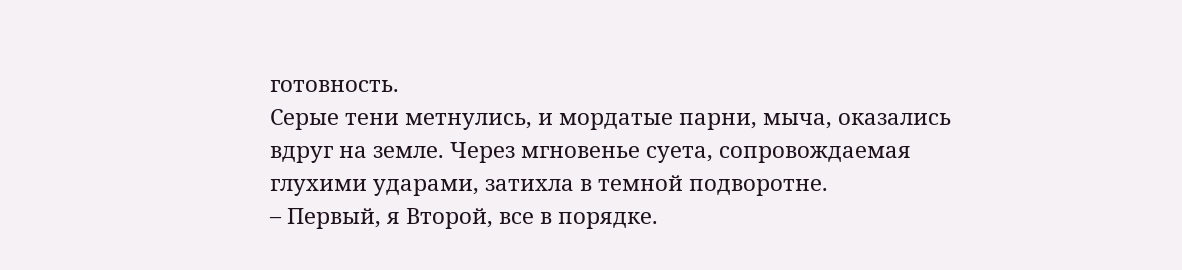готовность.
Серые тени метнулись, и мордатые парни, мыча, оказались вдруг на земле. Через мгновенье суета, сопровождаемая глухими ударами, затихла в темной подворотне.
– Первый, я Второй, все в порядке.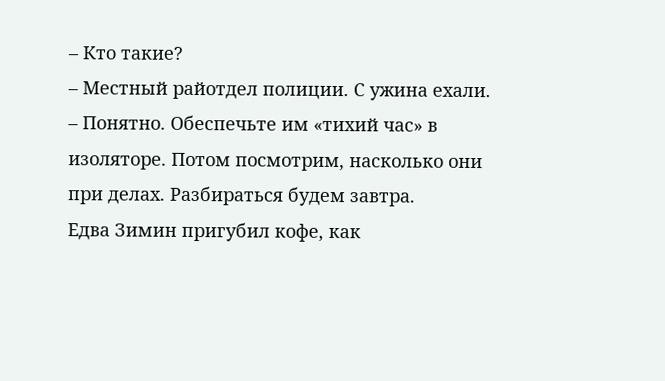– Кто такие?
– Местный райотдел полиции. С ужина ехали.
– Понятно. Обеспечьте им «тихий час» в изоляторе. Потом посмотрим, насколько они при делах. Разбираться будем завтра.
Едва Зимин пригубил кофе, как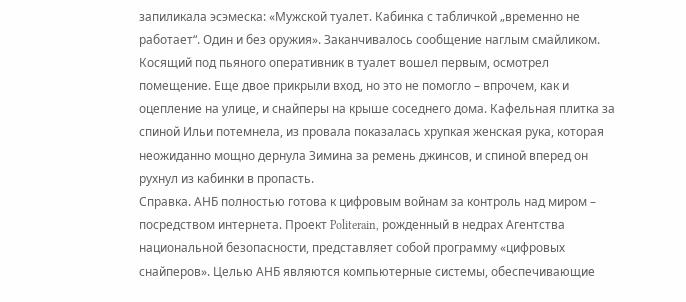запиликала эсэмеска: «Мужской туалет. Кабинка с табличкой „временно не работает“. Один и без оружия». Заканчивалось сообщение наглым смайликом.
Косящий под пьяного оперативник в туалет вошел первым, осмотрел помещение. Еще двое прикрыли вход, но это не помогло – впрочем, как и оцепление на улице, и снайперы на крыше соседнего дома. Кафельная плитка за спиной Ильи потемнела, из провала показалась хрупкая женская рука, которая неожиданно мощно дернула Зимина за ремень джинсов, и спиной вперед он рухнул из кабинки в пропасть.
Справка. АНБ полностью готова к цифровым войнам за контроль над миром – посредством интернета. Проект Politerain, рожденный в недрах Агентства национальной безопасности, представляет собой программу «цифровых снайперов». Целью АНБ являются компьютерные системы, обеспечивающие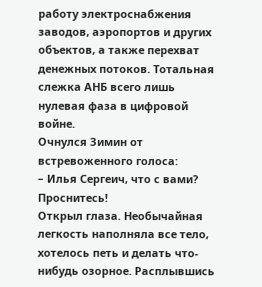работу электроснабжения заводов, аэропортов и других объектов, а также перехват денежных потоков. Тотальная слежка АНБ всего лишь нулевая фаза в цифровой войне.
Очнулся Зимин от встревоженного голоса:
– Илья Сергеич, что с вами? Проснитесь!
Открыл глаза. Необычайная легкость наполняла все тело, хотелось петь и делать что-нибудь озорное. Расплывшись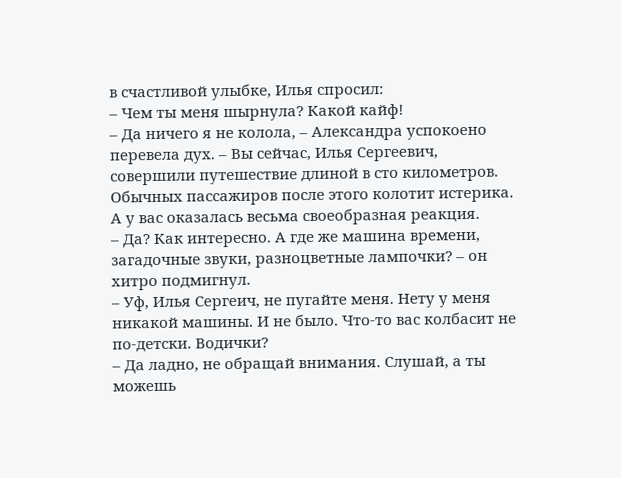в счастливой улыбке, Илья спросил:
– Чем ты меня шырнула? Какой кайф!
– Да ничего я не колола, – Александра успокоено перевела дух. – Вы сейчас, Илья Сергеевич, совершили путешествие длиной в сто километров. Обычных пассажиров после этого колотит истерика. А у вас оказалась весьма своеобразная реакция.
– Да? Как интересно. А где же машина времени, загадочные звуки, разноцветные лампочки? – он хитро подмигнул.
– Уф, Илья Сергеич, не пугайте меня. Нету у меня никакой машины. И не было. Что-то вас колбасит не по-детски. Водички?
– Да ладно, не обращай внимания. Слушай, а ты можешь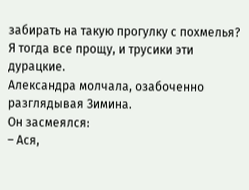забирать на такую прогулку с похмелья? Я тогда все прощу, и трусики эти дурацкие.
Александра молчала, озабоченно разглядывая Зимина.
Он засмеялся:
– Ася,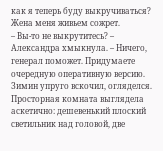как я теперь буду выкручиваться? Жена меня живьем сожрет.
– Вы-то не выкрутитесь? – Александра хмыкнула. – Ничего, генерал поможет. Придумаете очередную оперативную версию.
Зимин упруго вскочил, огляделся.
Просторная комната выглядела аскетично: дешевенький плоский светильник над головой, две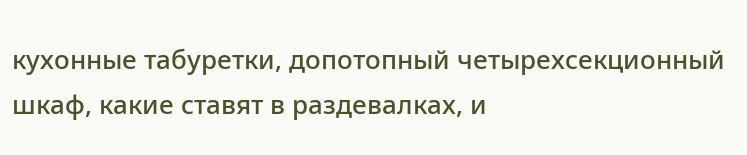кухонные табуретки, допотопный четырехсекционный шкаф, какие ставят в раздевалках, и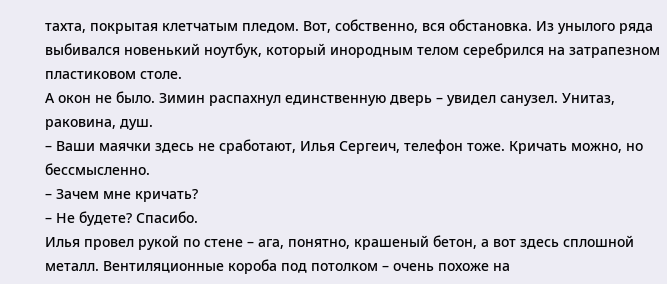тахта, покрытая клетчатым пледом. Вот, собственно, вся обстановка. Из унылого ряда выбивался новенький ноутбук, который инородным телом серебрился на затрапезном пластиковом столе.
А окон не было. Зимин распахнул единственную дверь – увидел санузел. Унитаз, раковина, душ.
– Ваши маячки здесь не сработают, Илья Сергеич, телефон тоже. Кричать можно, но бессмысленно.
– Зачем мне кричать?
– Не будете? Спасибо.
Илья провел рукой по стене – ага, понятно, крашеный бетон, а вот здесь сплошной металл. Вентиляционные короба под потолком – очень похоже на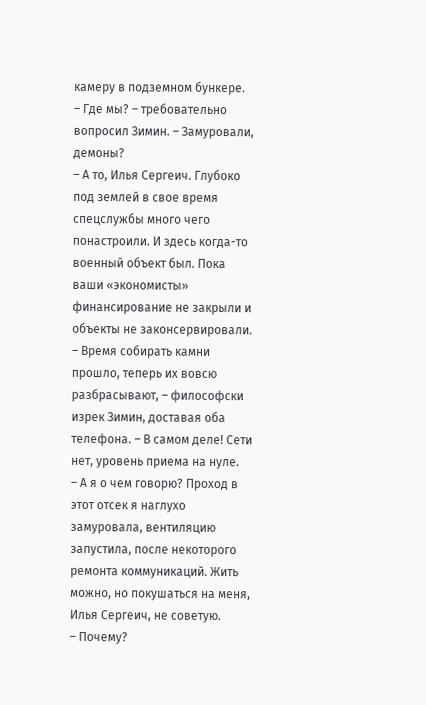камеру в подземном бункере.
– Где мы? – требовательно вопросил Зимин. – Замуровали, демоны?
– А то, Илья Сергеич. Глубоко под землей в свое время спецслужбы много чего понастроили. И здесь когда-то военный объект был. Пока ваши «экономисты» финансирование не закрыли и объекты не законсервировали.
– Время собирать камни прошло, теперь их вовсю разбрасывают, – философски изрек Зимин, доставая оба телефона. – В самом деле! Сети нет, уровень приема на нуле.
– А я о чем говорю? Проход в этот отсек я наглухо замуровала, вентиляцию запустила, после некоторого ремонта коммуникаций. Жить можно, но покушаться на меня, Илья Сергеич, не советую.
– Почему?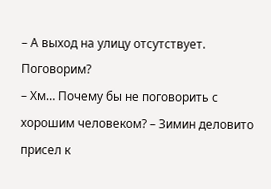– А выход на улицу отсутствует. Поговорим?
– Хм… Почему бы не поговорить с хорошим человеком? – Зимин деловито присел к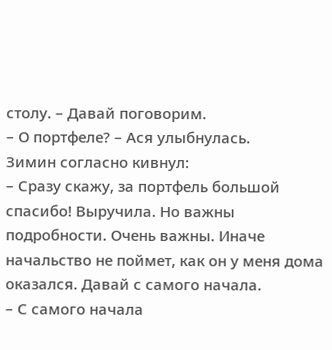столу. – Давай поговорим.
– О портфеле? – Ася улыбнулась.
Зимин согласно кивнул:
– Сразу скажу, за портфель большой спасибо! Выручила. Но важны подробности. Очень важны. Иначе начальство не поймет, как он у меня дома оказался. Давай с самого начала.
– С самого начала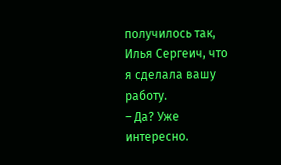получилось так, Илья Сергеич, что я сделала вашу работу.
– Да? Уже интересно.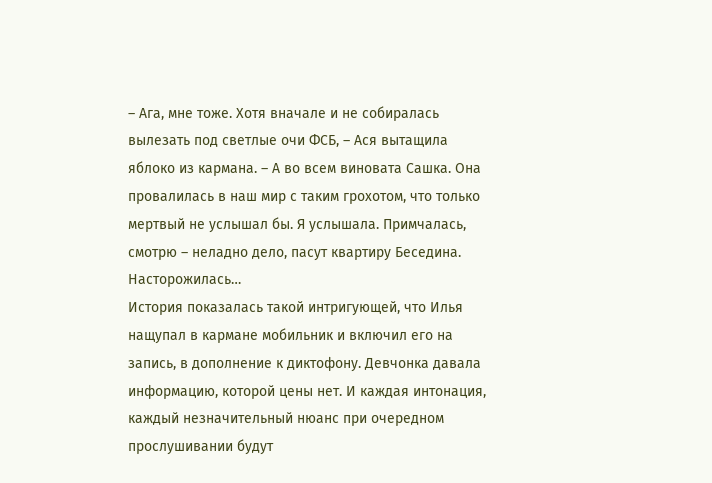– Ага, мне тоже. Хотя вначале и не собиралась вылезать под светлые очи ФСБ, – Ася вытащила яблоко из кармана. – А во всем виновата Сашка. Она провалилась в наш мир с таким грохотом, что только мертвый не услышал бы. Я услышала. Примчалась, смотрю – неладно дело, пасут квартиру Беседина. Насторожилась…
История показалась такой интригующей, что Илья нащупал в кармане мобильник и включил его на запись, в дополнение к диктофону. Девчонка давала информацию, которой цены нет. И каждая интонация, каждый незначительный нюанс при очередном прослушивании будут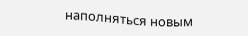наполняться новым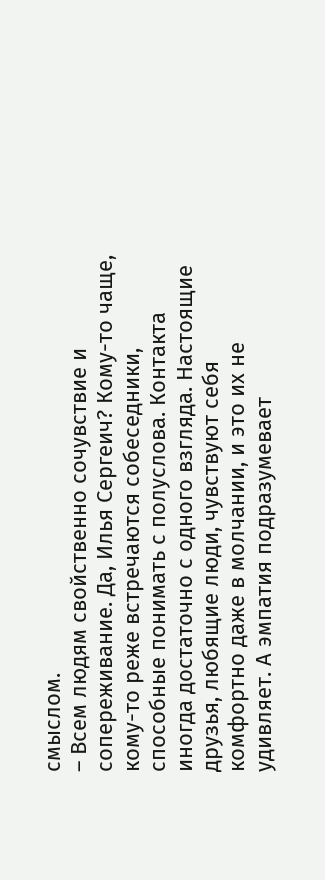смыслом.
– Всем людям свойственно сочувствие и сопереживание. Да, Илья Сергеич? Кому-то чаще, кому-то реже встречаются собеседники, способные понимать с полуслова. Контакта иногда достаточно с одного взгляда. Настоящие друзья, любящие люди, чувствуют себя комфортно даже в молчании, и это их не удивляет. А эмпатия подразумевает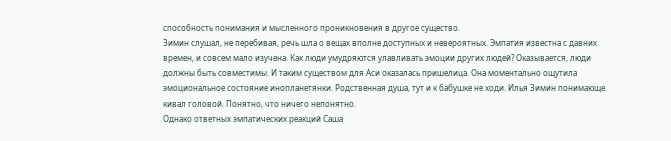способность понимания и мысленного проникновения в другое существо.
Зимин слушал, не перебивая, речь шла о вещах вполне доступных и невероятных. Эмпатия известна с давних времен, и совсем мало изучена. Как люди умудряются улавливать эмоции других людей? Оказывается, люди должны быть совместимы. И таким существом для Аси оказалась пришелица. Она моментально ощутила эмоциональное состояние инопланетянки. Родственная душа, тут и к бабушке не ходи. Илья Зимин понимающе кивал головой. Понятно, что ничего непонятно.
Однако ответных эмпатических реакций Саша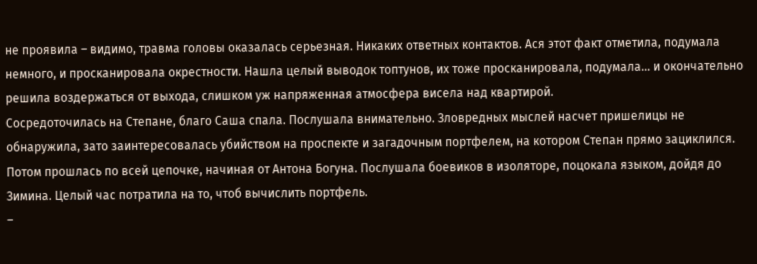не проявила – видимо, травма головы оказалась серьезная. Никаких ответных контактов. Ася этот факт отметила, подумала немного, и просканировала окрестности. Нашла целый выводок топтунов, их тоже просканировала, подумала… и окончательно решила воздержаться от выхода, слишком уж напряженная атмосфера висела над квартирой.
Сосредоточилась на Степане, благо Саша спала. Послушала внимательно. Зловредных мыслей насчет пришелицы не обнаружила, зато заинтересовалась убийством на проспекте и загадочным портфелем, на котором Степан прямо зациклился. Потом прошлась по всей цепочке, начиная от Антона Богуна. Послушала боевиков в изоляторе, поцокала языком, дойдя до Зимина. Целый час потратила на то, чтоб вычислить портфель.
–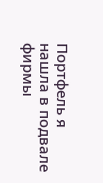Портфель я нашла в подвале фирмы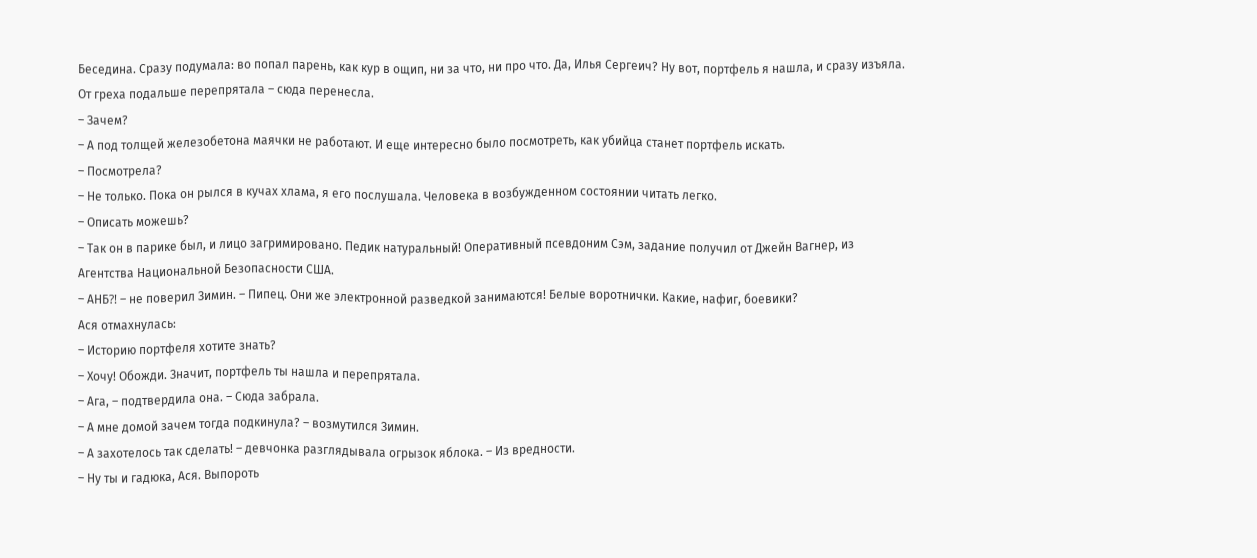Беседина. Сразу подумала: во попал парень, как кур в ощип, ни за что, ни про что. Да, Илья Сергеич? Ну вот, портфель я нашла, и сразу изъяла. От греха подальше перепрятала – сюда перенесла.
– Зачем?
– А под толщей железобетона маячки не работают. И еще интересно было посмотреть, как убийца станет портфель искать.
– Посмотрела?
– Не только. Пока он рылся в кучах хлама, я его послушала. Человека в возбужденном состоянии читать легко.
– Описать можешь?
– Так он в парике был, и лицо загримировано. Педик натуральный! Оперативный псевдоним Сэм, задание получил от Джейн Вагнер, из Агентства Национальной Безопасности США.
– АНБ⁈ – не поверил Зимин. – Пипец. Они же электронной разведкой занимаются! Белые воротнички. Какие, нафиг, боевики?
Ася отмахнулась:
– Историю портфеля хотите знать?
– Хочу! Обожди. Значит, портфель ты нашла и перепрятала.
– Ага, – подтвердила она. – Сюда забрала.
– А мне домой зачем тогда подкинула? – возмутился Зимин.
– А захотелось так сделать! – девчонка разглядывала огрызок яблока. – Из вредности.
– Ну ты и гадюка, Ася. Выпороть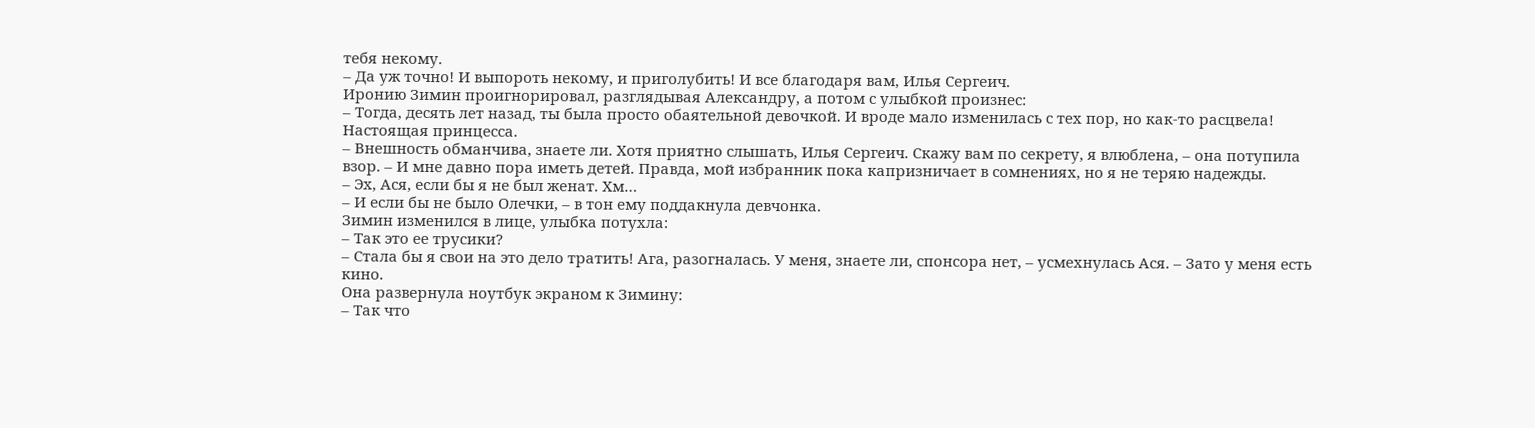тебя некому.
– Да уж точно! И выпороть некому, и приголубить! И все благодаря вам, Илья Сергеич.
Иронию Зимин проигнорировал, разглядывая Александру, а потом с улыбкой произнес:
– Тогда, десять лет назад, ты была просто обаятельной девочкой. И вроде мало изменилась с тех пор, но как-то расцвела! Настоящая принцесса.
– Внешность обманчива, знаете ли. Хотя приятно слышать, Илья Сергеич. Скажу вам по секрету, я влюблена, – она потупила взор. – И мне давно пора иметь детей. Правда, мой избранник пока капризничает в сомнениях, но я не теряю надежды.
– Эх, Ася, если бы я не был женат. Хм…
– И если бы не было Олечки, – в тон ему поддакнула девчонка.
Зимин изменился в лице, улыбка потухла:
– Так это ее трусики?
– Стала бы я свои на это дело тратить! Ага, разогналась. У меня, знаете ли, спонсора нет, – усмехнулась Ася. – Зато у меня есть кино.
Она развернула ноутбук экраном к Зимину:
– Так что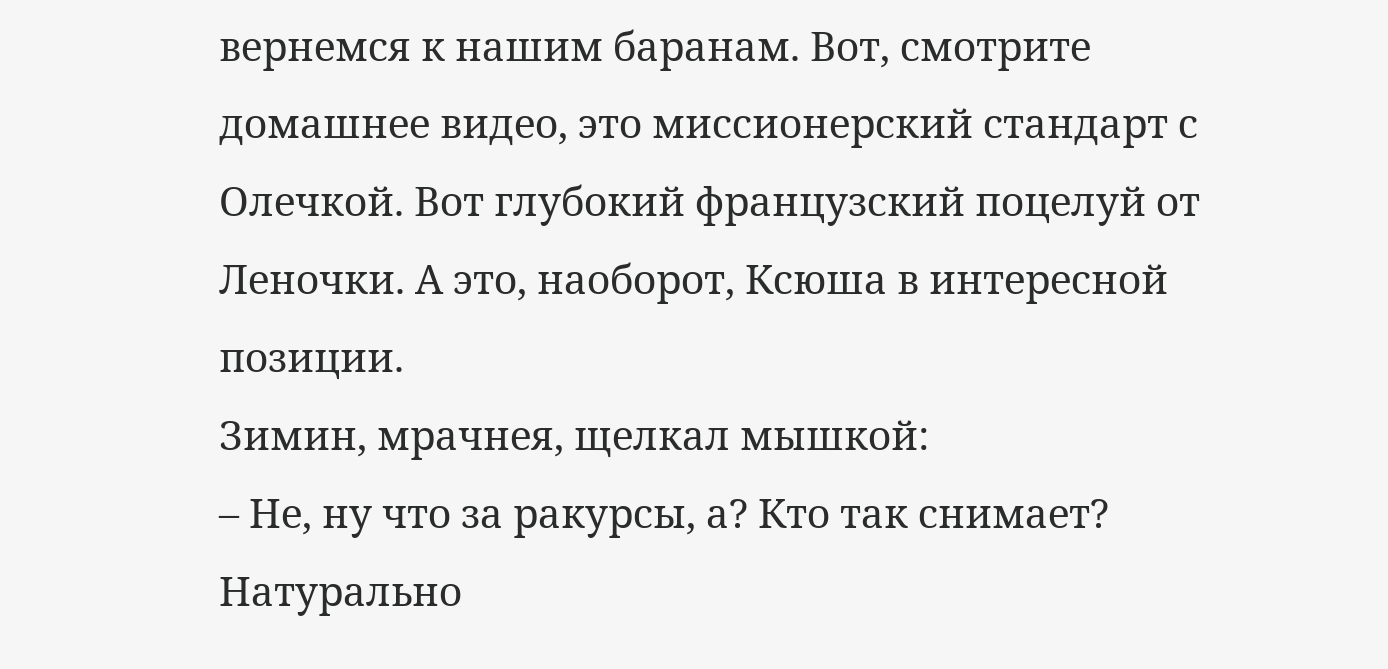вернемся к нашим баранам. Вот, смотрите домашнее видео, это миссионерский стандарт с Олечкой. Вот глубокий французский поцелуй от Леночки. А это, наоборот, Ксюша в интересной позиции.
Зимин, мрачнея, щелкал мышкой:
– Не, ну что за ракурсы, а? Кто так снимает? Натурально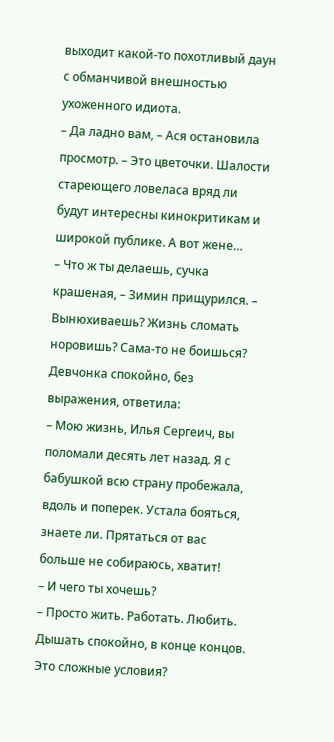выходит какой-то похотливый даун с обманчивой внешностью ухоженного идиота.
– Да ладно вам, – Ася остановила просмотр. – Это цветочки. Шалости стареющего ловеласа вряд ли будут интересны кинокритикам и широкой публике. А вот жене…
– Что ж ты делаешь, сучка крашеная, – Зимин прищурился. – Вынюхиваешь? Жизнь сломать норовишь? Сама-то не боишься?
Девчонка спокойно, без выражения, ответила:
– Мою жизнь, Илья Сергеич, вы поломали десять лет назад. Я с бабушкой всю страну пробежала, вдоль и поперек. Устала бояться, знаете ли. Прятаться от вас больше не собираюсь, хватит!
– И чего ты хочешь?
– Просто жить. Работать. Любить. Дышать спокойно, в конце концов. Это сложные условия?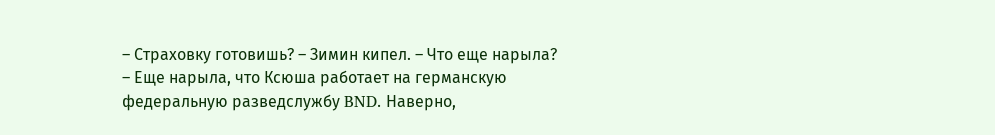– Страховку готовишь? – Зимин кипел. – Что еще нарыла?
– Еще нарыла, что Ксюша работает на германскую федеральную разведслужбу BND. Наверно,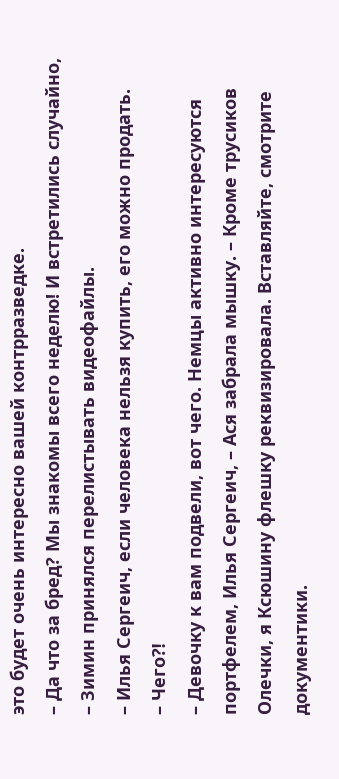это будет очень интересно вашей контрразведке.
– Да что за бред? Мы знакомы всего неделю! И встретились случайно, – Зимин принялся перелистывать видеофайлы.
– Илья Сергеич, если человека нельзя купить, его можно продать.
– Чего⁈
– Девочку к вам подвели, вот чего. Немцы активно интересуются портфелем, Илья Сергеич, – Ася забрала мышку. – Кроме трусиков Олечки, я Ксюшину флешку реквизировала. Вставляйте, смотрите документики.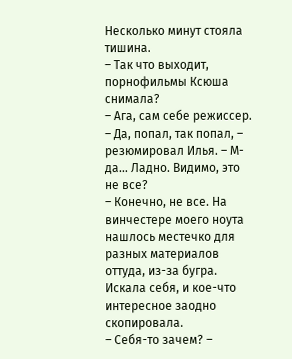Несколько минут стояла тишина.
– Так что выходит, порнофильмы Ксюша снимала?
– Ага, сам себе режиссер.
– Да, попал, так попал, – резюмировал Илья. – М-да… Ладно. Видимо, это не все?
– Конечно, не все. На винчестере моего ноута нашлось местечко для разных материалов оттуда, из-за бугра. Искала себя, и кое-что интересное заодно скопировала.
– Себя-то зачем? –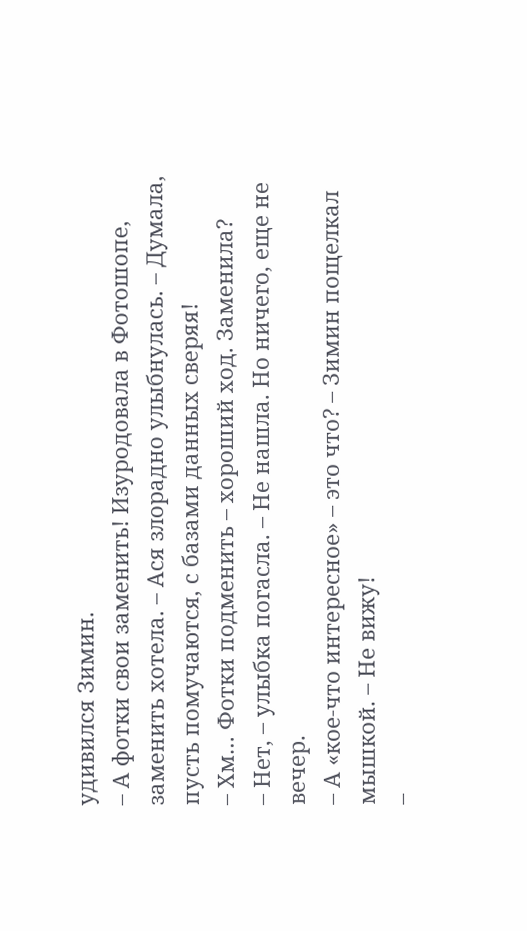удивился Зимин.
– А фотки свои заменить! Изуродовала в Фотошопе, заменить хотела. – Ася злорадно улыбнулась. – Думала, пусть помучаются, с базами данных сверяя!
– Хм… Фотки подменить – хороший ход. Заменила?
– Нет, – улыбка погасла. – Не нашла. Но ничего, еще не вечер.
– А «кое-что интересное» – это что? – Зимин пощелкал мышкой. – Не вижу!
–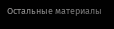Остальные материалы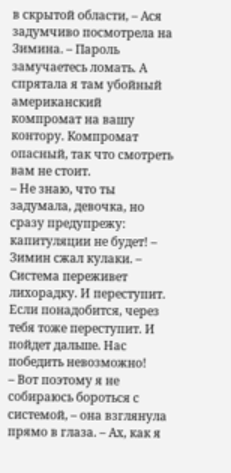в скрытой области, – Ася задумчиво посмотрела на Зимина. – Пароль замучаетесь ломать. А спрятала я там убойный американский компромат на вашу контору. Компромат опасный, так что смотреть вам не стоит.
– Не знаю, что ты задумала, девочка, но сразу предупрежу: капитуляции не будет! – Зимин сжал кулаки. – Система переживет лихорадку. И переступит. Если понадобится, через тебя тоже переступит. И пойдет дальше. Нас победить невозможно!
– Вот поэтому я не собираюсь бороться с системой, – она взглянула прямо в глаза. – Ах, как я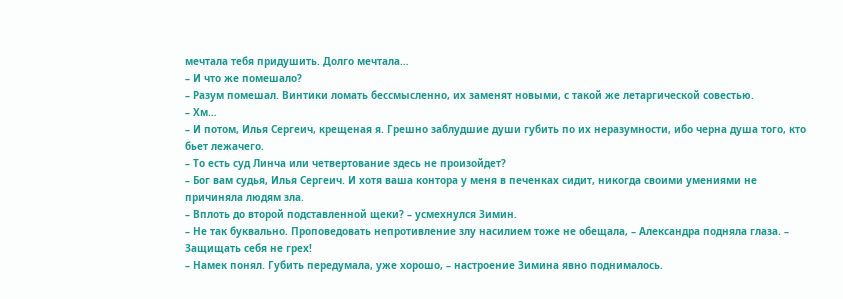мечтала тебя придушить. Долго мечтала…
– И что же помешало?
– Разум помешал. Винтики ломать бессмысленно, их заменят новыми, с такой же летаргической совестью.
– Хм…
– И потом, Илья Сергеич, крещеная я. Грешно заблудшие души губить по их неразумности, ибо черна душа того, кто бьет лежачего.
– То есть суд Линча или четвертование здесь не произойдет?
– Бог вам судья, Илья Сергеич. И хотя ваша контора у меня в печенках сидит, никогда своими умениями не причиняла людям зла.
– Вплоть до второй подставленной щеки? – усмехнулся Зимин.
– Не так буквально. Проповедовать непротивление злу насилием тоже не обещала, – Александра подняла глаза. – Защищать себя не грех!
– Намек понял. Губить передумала, уже хорошо, – настроение Зимина явно поднималось.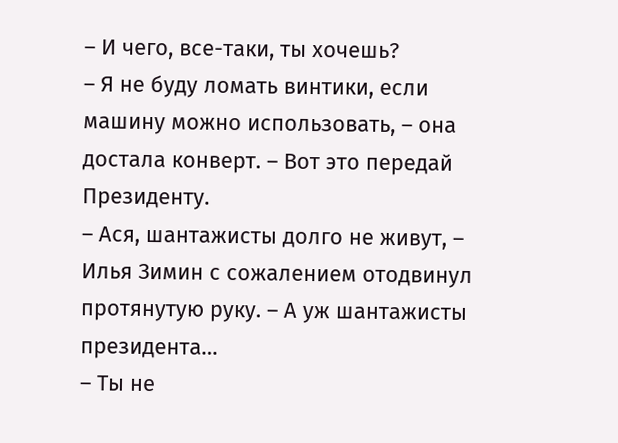– И чего, все-таки, ты хочешь?
– Я не буду ломать винтики, если машину можно использовать, – она достала конверт. – Вот это передай Президенту.
– Ася, шантажисты долго не живут, – Илья Зимин с сожалением отодвинул протянутую руку. – А уж шантажисты президента…
– Ты не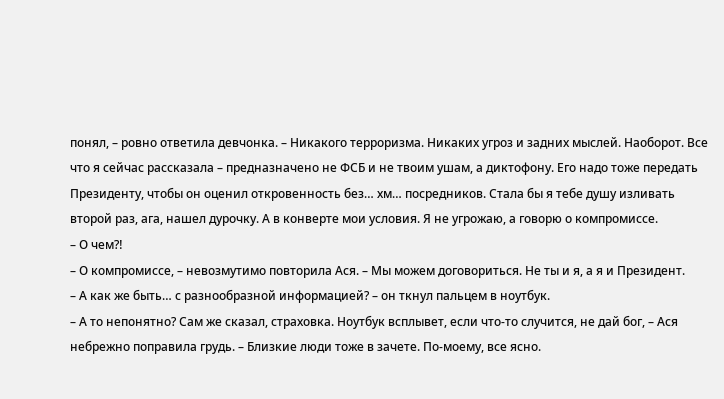понял, – ровно ответила девчонка. – Никакого терроризма. Никаких угроз и задних мыслей. Наоборот. Все что я сейчас рассказала – предназначено не ФСБ и не твоим ушам, а диктофону. Его надо тоже передать Президенту, чтобы он оценил откровенность без… хм… посредников. Стала бы я тебе душу изливать второй раз, ага, нашел дурочку. А в конверте мои условия. Я не угрожаю, а говорю о компромиссе.
– О чем⁈
– О компромиссе, – невозмутимо повторила Ася. – Мы можем договориться. Не ты и я, а я и Президент.
– А как же быть… с разнообразной информацией? – он ткнул пальцем в ноутбук.
– А то непонятно? Сам же сказал, страховка. Ноутбук всплывет, если что-то случится, не дай бог, – Ася небрежно поправила грудь. – Близкие люди тоже в зачете. По-моему, все ясно.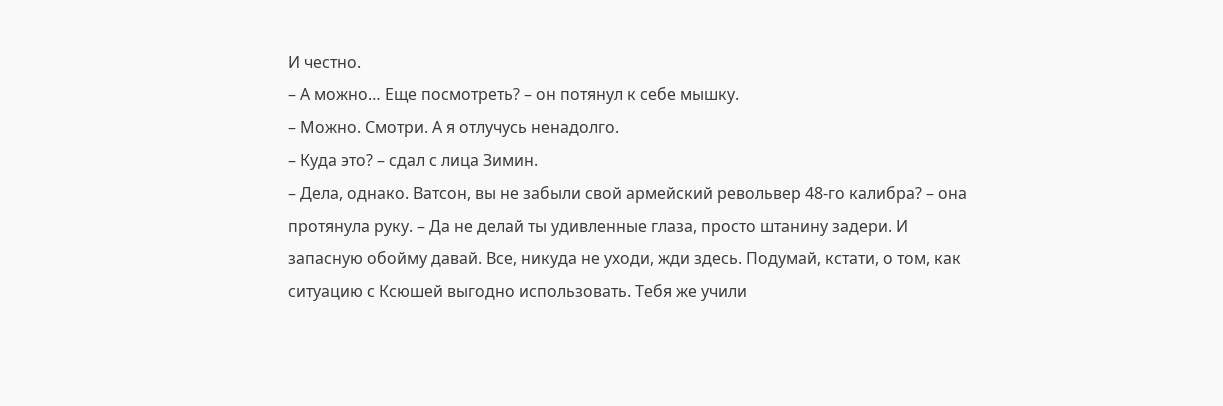И честно.
– А можно… Еще посмотреть? – он потянул к себе мышку.
– Можно. Смотри. А я отлучусь ненадолго.
– Куда это? – сдал с лица Зимин.
– Дела, однако. Ватсон, вы не забыли свой армейский револьвер 48-го калибра? – она протянула руку. – Да не делай ты удивленные глаза, просто штанину задери. И запасную обойму давай. Все, никуда не уходи, жди здесь. Подумай, кстати, о том, как ситуацию с Ксюшей выгодно использовать. Тебя же учили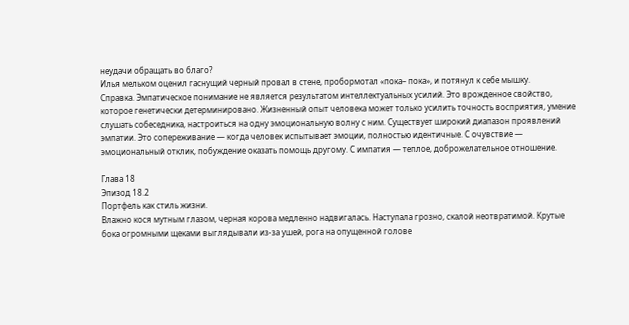неудачи обращать во благо?
Илья мельком оценил гаснущий черный провал в стене, пробормотал «пока– пока», и потянул к себе мышку.
Справка. Эмпатическое понимание не является результатом интеллектуальных усилий. Это врожденное свойство, которое генетически детерминировано. Жизненный опыт человека может только усилить точность восприятия, умение слушать собеседника, настроиться на одну эмоциональную волну с ним. Существует широкий диапазон проявлений эмпатии. Это сопереживание — когда человек испытывает эмоции, полностью идентичные. С очувствие — эмоциональный отклик, побуждение оказать помощь другому. С импатия — теплое, доброжелательное отношение.

Глава 18
Эпизод 18.2
Портфель как стиль жизни.
Влажно кося мутным глазом, черная корова медленно надвигалась. Наступала грозно, скалой неотвратимой. Крутые бока огромными щеками выглядывали из-за ушей, рога на опущенной голове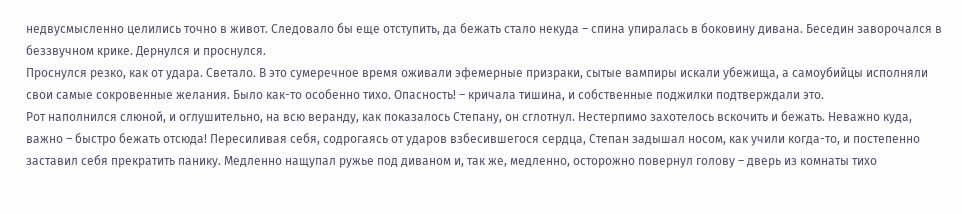недвусмысленно целились точно в живот. Следовало бы еще отступить, да бежать стало некуда – спина упиралась в боковину дивана. Беседин заворочался в беззвучном крике. Дернулся и проснулся.
Проснулся резко, как от удара. Светало. В это сумеречное время оживали эфемерные призраки, сытые вампиры искали убежища, а самоубийцы исполняли свои самые сокровенные желания. Было как-то особенно тихо. Опасность! – кричала тишина, и собственные поджилки подтверждали это.
Рот наполнился слюной, и оглушительно, на всю веранду, как показалось Степану, он сглотнул. Нестерпимо захотелось вскочить и бежать. Неважно куда, важно – быстро бежать отсюда! Пересиливая себя, содрогаясь от ударов взбесившегося сердца, Степан задышал носом, как учили когда-то, и постепенно заставил себя прекратить панику. Медленно нащупал ружье под диваном и, так же, медленно, осторожно повернул голову – дверь из комнаты тихо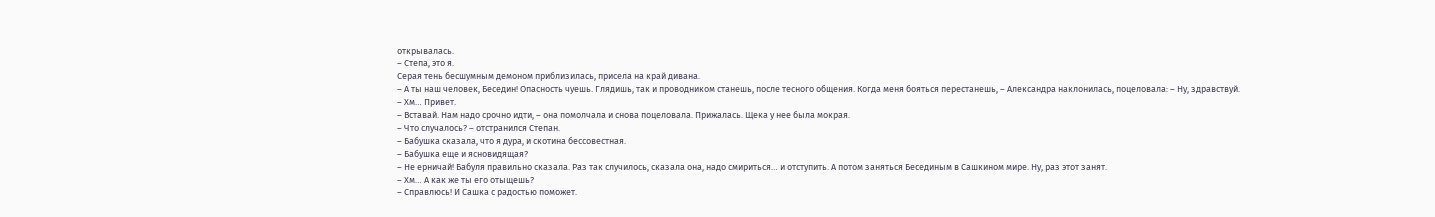открывалась.
– Степа, это я.
Серая тень бесшумным демоном приблизилась, присела на край дивана.
– А ты наш человек, Беседин! Опасность чуешь. Глядишь, так и проводником станешь, после тесного общения. Когда меня бояться перестанешь, – Александра наклонилась, поцеловала: – Ну, здравствуй.
– Хм… Привет.
– Вставай. Нам надо срочно идти, – она помолчала и снова поцеловала. Прижалась. Щека у нее была мокрая.
– Что случалось? – отстранился Степан.
– Бабушка сказала, что я дура, и скотина бессовестная.
– Бабушка еще и ясновидящая?
– Не ерничай! Бабуля правильно сказала. Раз так случилось, сказала она, надо смириться… и отступить. А потом заняться Бесединым в Сашкином мире. Ну, раз этот занят.
– Хм… А как же ты его отыщешь?
– Справлюсь! И Сашка с радостью поможет.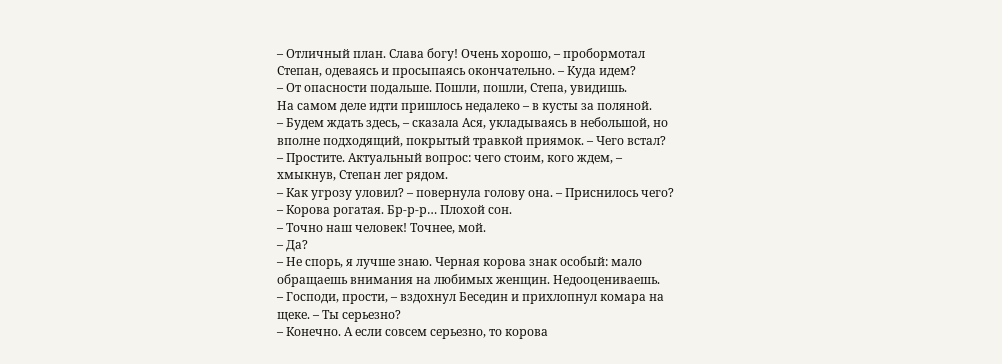– Отличный план. Слава богу! Очень хорошо, – пробормотал Степан, одеваясь и просыпаясь окончательно. – Куда идем?
– От опасности подальше. Пошли, пошли, Степа, увидишь.
На самом деле идти пришлось недалеко – в кусты за поляной.
– Будем ждать здесь, – сказала Ася, укладываясь в небольшой, но вполне подходящий, покрытый травкой приямок. – Чего встал?
– Простите. Актуальный вопрос: чего стоим, кого ждем, – хмыкнув, Степан лег рядом.
– Как угрозу уловил? – повернула голову она. – Приснилось чего?
– Корова рогатая. Бр-р-р… Плохой сон.
– Точно наш человек! Точнее, мой.
– Да?
– Не спорь, я лучше знаю. Черная корова знак особый: мало обращаешь внимания на любимых женщин. Недооцениваешь.
– Господи, прости, – вздохнул Беседин и прихлопнул комара на щеке. – Ты серьезно?
– Конечно. А если совсем серьезно, то корова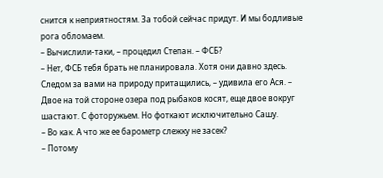снится к неприятностям. За тобой сейчас придут. И мы бодливые рога обломаем.
– Вычислили-таки, – процедил Степан. – ФСБ?
– Нет, ФСБ тебя брать не планировала. Хотя они давно здесь. Следом за вами на природу притащились, – удивила его Ася. – Двое на той стороне озера под рыбаков косят, еще двое вокруг шастают. С фоторужьем. Но фоткают исключительно Сашу.
– Во как. А что же ее барометр слежку не засек?
– Потому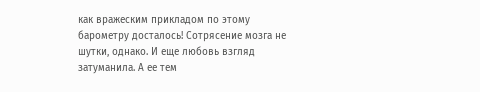как вражеским прикладом по этому барометру досталось! Сотрясение мозга не шутки, однако. И еще любовь взгляд затуманила. А ее тем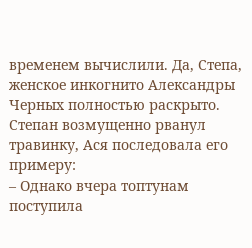временем вычислили. Да, Степа, женское инкогнито Александры Черных полностью раскрыто.
Степан возмущенно рванул травинку, Ася последовала его примеру:
– Однако вчера топтунам поступила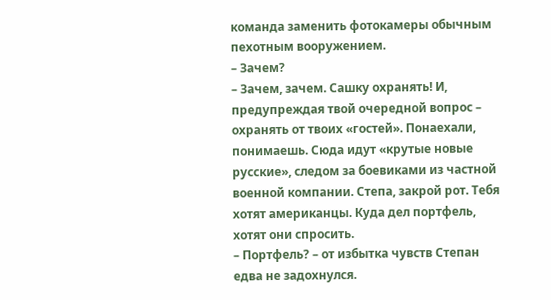команда заменить фотокамеры обычным пехотным вооружением.
– Зачем?
– Зачем, зачем. Сашку охранять! И, предупреждая твой очередной вопрос – охранять от твоих «гостей». Понаехали, понимаешь. Сюда идут «крутые новые русские», следом за боевиками из частной военной компании. Степа, закрой рот. Тебя хотят американцы. Куда дел портфель, хотят они спросить.
– Портфель? – от избытка чувств Степан едва не задохнулся.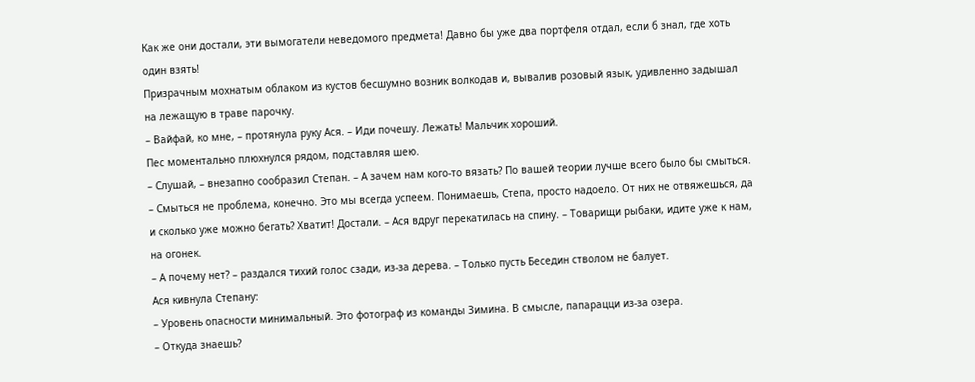Как же они достали, эти вымогатели неведомого предмета! Давно бы уже два портфеля отдал, если б знал, где хоть один взять!
Призрачным мохнатым облаком из кустов бесшумно возник волкодав и, вывалив розовый язык, удивленно задышал на лежащую в траве парочку.
– Вайфай, ко мне, – протянула руку Ася. – Иди почешу. Лежать! Мальчик хороший.
Пес моментально плюхнулся рядом, подставляя шею.
– Слушай, – внезапно сообразил Степан. – А зачем нам кого-то вязать? По вашей теории лучше всего было бы смыться.
– Смыться не проблема, конечно. Это мы всегда успеем. Понимаешь, Степа, просто надоело. От них не отвяжешься, да и сколько уже можно бегать? Хватит! Достали. – Ася вдруг перекатилась на спину. – Товарищи рыбаки, идите уже к нам, на огонек.
– А почему нет? – раздался тихий голос сзади, из-за дерева. – Только пусть Беседин стволом не балует.
Ася кивнула Степану:
– Уровень опасности минимальный. Это фотограф из команды Зимина. В смысле, папарацци из-за озера.
– Откуда знаешь?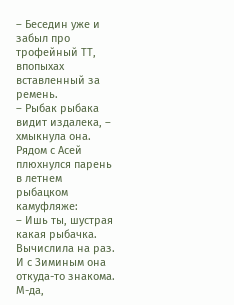– Беседин уже и забыл про трофейный ТТ, впопыхах вставленный за ремень.
– Рыбак рыбака видит издалека, – хмыкнула она.
Рядом с Асей плюхнулся парень в летнем рыбацком камуфляже:
– Ишь ты, шустрая какая рыбачка. Вычислила на раз. И с Зиминым она откуда-то знакома. М-да,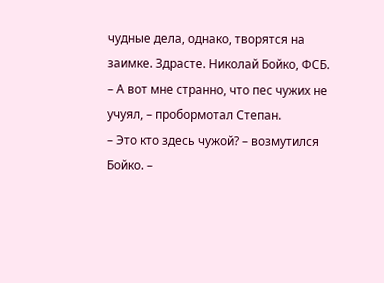чудные дела, однако, творятся на заимке. Здрасте. Николай Бойко, ФСБ.
– А вот мне странно, что пес чужих не учуял, – пробормотал Степан.
– Это кто здесь чужой? – возмутился Бойко. –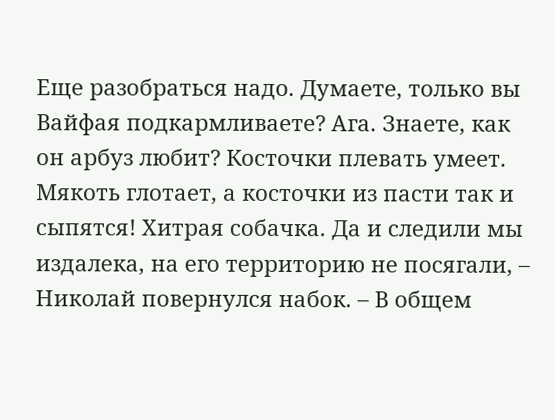Еще разобраться надо. Думаете, только вы Вайфая подкармливаете? Ага. Знаете, как он арбуз любит? Косточки плевать умеет. Мякоть глотает, а косточки из пасти так и сыпятся! Хитрая собачка. Да и следили мы издалека, на его территорию не посягали, – Николай повернулся набок. – В общем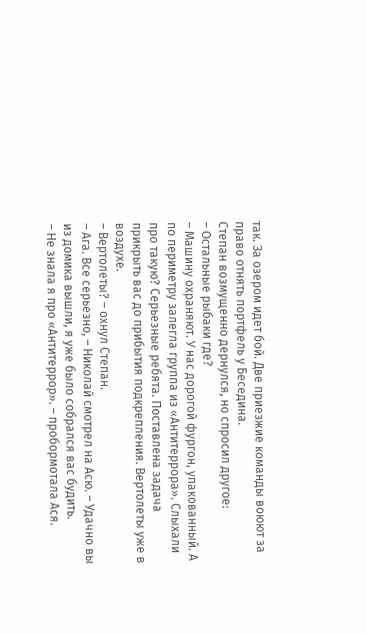так. За озером идет бой. Две приезжие команды воюют за право отнять портфель у Беседина.
Степан возмущенно дернулся, но спросил другое:
– Остальные рыбаки где?
– Машину охраняют. У нас дорогой фургон, упакованный. А по периметру залегла группа из «Антитеррора». Слыхали про такую? Серьезные ребята. Поставлена задача прикрыть вас до прибытия подкрепления. Вертолеты уже в воздухе.
– Вертолеты? – охнул Степан.
– Ага. Все серьезно, – Николай смотрел на Асю. – Удачно вы из домика вышли, я уже было собрался вас будить.
– Не знала я про «Антитеррор». – пробормотала Ася.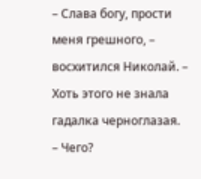– Слава богу, прости меня грешного, – восхитился Николай. – Хоть этого не знала гадалка черноглазая.
– Чего?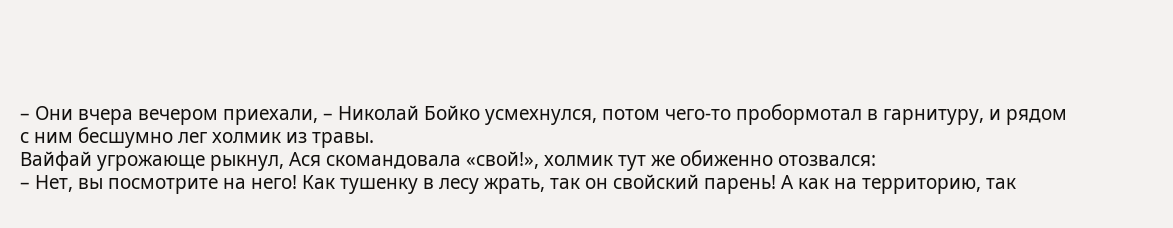– Они вчера вечером приехали, – Николай Бойко усмехнулся, потом чего-то пробормотал в гарнитуру, и рядом с ним бесшумно лег холмик из травы.
Вайфай угрожающе рыкнул, Ася скомандовала «свой!», холмик тут же обиженно отозвался:
– Нет, вы посмотрите на него! Как тушенку в лесу жрать, так он свойский парень! А как на территорию, так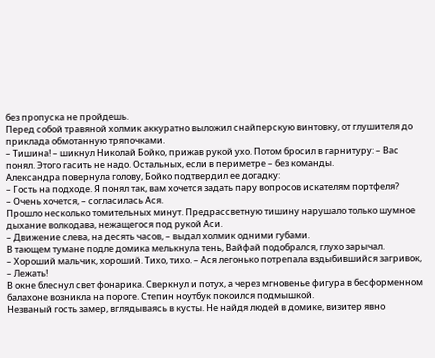без пропуска не пройдешь.
Перед собой травяной холмик аккуратно выложил снайперскую винтовку, от глушителя до приклада обмотанную тряпочками.
– Тишина! – шикнул Николай Бойко, прижав рукой ухо. Потом бросил в гарнитуру: – Вас понял. Этого гасить не надо. Остальных, если в периметре – без команды.
Александра повернула голову, Бойко подтвердил ее догадку:
– Гость на подходе. Я понял так, вам хочется задать пару вопросов искателям портфеля?
– Очень хочется, – согласилась Ася.
Прошло несколько томительных минут. Предрассветную тишину нарушало только шумное дыхание волкодава, нежащегося под рукой Аси.
– Движение слева, на десять часов, – выдал холмик одними губами.
В тающем тумане подле домика мелькнула тень, Вайфай подобрался, глухо зарычал.
– Хороший мальчик, хороший. Тихо, тихо. – Ася легонько потрепала вздыбившийся загривок, – Лежать!
В окне блеснул свет фонарика. Сверкнул и потух, а через мгновенье фигура в бесформенном балахоне возникла на пороге. Степин ноутбук покоился подмышкой.
Незваный гость замер, вглядываясь в кусты. Не найдя людей в домике, визитер явно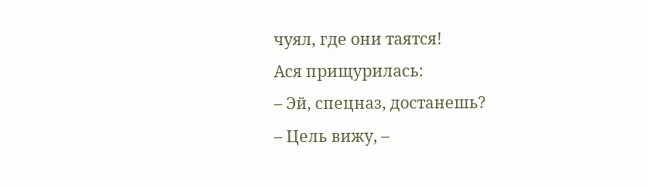чуял, где они таятся!
Ася прищурилась:
– Эй, спецназ, достанешь?
– Цель вижу, –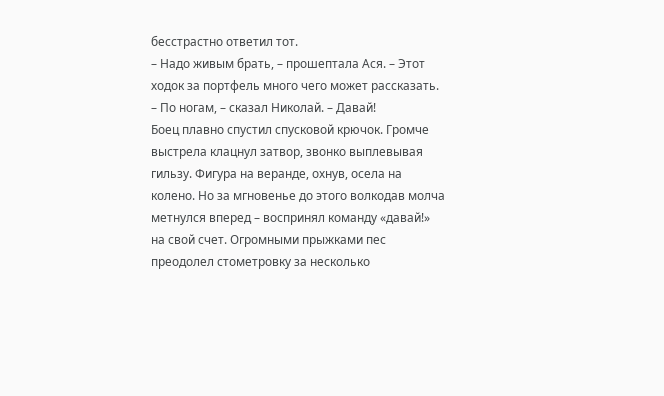бесстрастно ответил тот.
– Надо живым брать, – прошептала Ася. – Этот ходок за портфель много чего может рассказать.
– По ногам, – сказал Николай. – Давай!
Боец плавно спустил спусковой крючок. Громче выстрела клацнул затвор, звонко выплевывая гильзу. Фигура на веранде, охнув, осела на колено. Но за мгновенье до этого волкодав молча метнулся вперед – воспринял команду «давай!» на свой счет. Огромными прыжками пес преодолел стометровку за несколько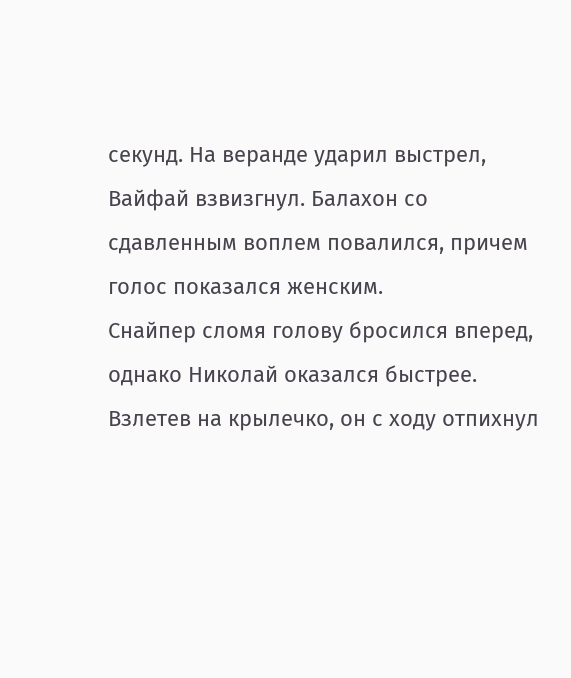секунд. На веранде ударил выстрел, Вайфай взвизгнул. Балахон со сдавленным воплем повалился, причем голос показался женским.
Снайпер сломя голову бросился вперед, однако Николай оказался быстрее. Взлетев на крылечко, он с ходу отпихнул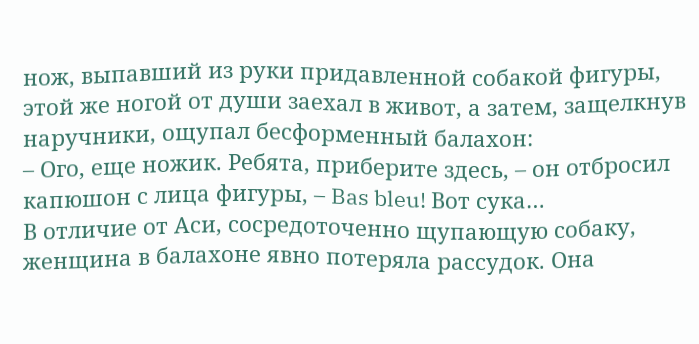нож, выпавший из руки придавленной собакой фигуры, этой же ногой от души заехал в живот, а затем, защелкнув наручники, ощупал бесформенный балахон:
– Ого, еще ножик. Ребята, приберите здесь, – он отбросил капюшон с лица фигуры, – Bas bleu! Вот сука…
В отличие от Аси, сосредоточенно щупающую собаку, женщина в балахоне явно потеряла рассудок. Она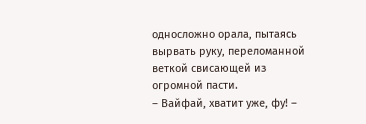односложно орала, пытаясь вырвать руку, переломанной веткой свисающей из огромной пасти.
– Вайфай, хватит уже, фу! –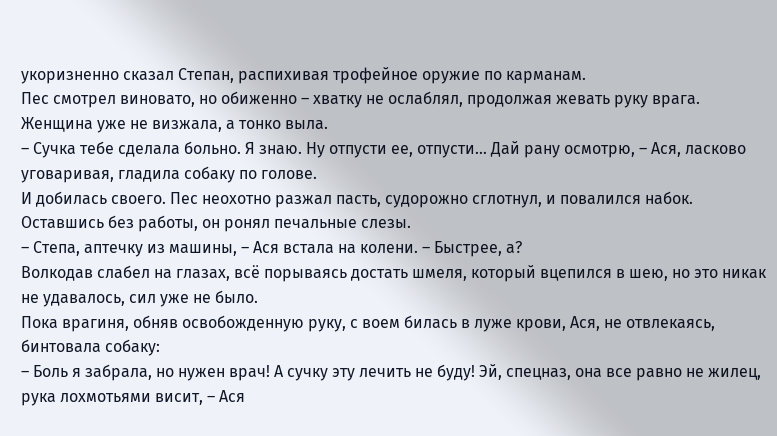укоризненно сказал Степан, распихивая трофейное оружие по карманам.
Пес смотрел виновато, но обиженно – хватку не ослаблял, продолжая жевать руку врага. Женщина уже не визжала, а тонко выла.
– Сучка тебе сделала больно. Я знаю. Ну отпусти ее, отпусти… Дай рану осмотрю, – Ася, ласково уговаривая, гладила собаку по голове.
И добилась своего. Пес неохотно разжал пасть, судорожно сглотнул, и повалился набок. Оставшись без работы, он ронял печальные слезы.
– Степа, аптечку из машины, – Ася встала на колени. – Быстрее, а?
Волкодав слабел на глазах, всё порываясь достать шмеля, который вцепился в шею, но это никак не удавалось, сил уже не было.
Пока врагиня, обняв освобожденную руку, с воем билась в луже крови, Ася, не отвлекаясь, бинтовала собаку:
– Боль я забрала, но нужен врач! А сучку эту лечить не буду! Эй, спецназ, она все равно не жилец, рука лохмотьями висит, – Ася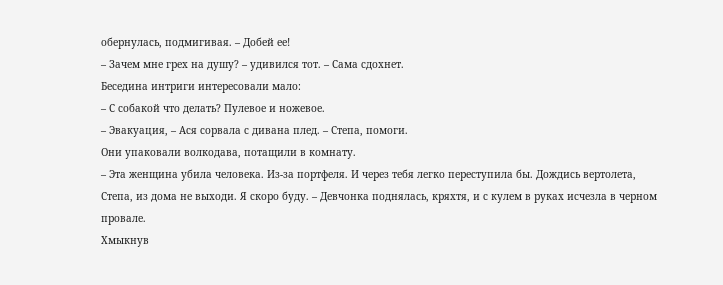обернулась, подмигивая. – Добей ее!
– Зачем мне грех на душу? – удивился тот. – Сама сдохнет.
Беседина интриги интересовали мало:
– С собакой что делать? Пулевое и ножевое.
– Эвакуация, – Ася сорвала с дивана плед. – Степа, помоги.
Они упаковали волкодава, потащили в комнату.
– Эта женщина убила человека. Из-за портфеля. И через тебя легко переступила бы. Дождись вертолета, Степа, из дома не выходи. Я скоро буду. – Девчонка поднялась, кряхтя, и с кулем в руках исчезла в черном провале.
Хмыкнув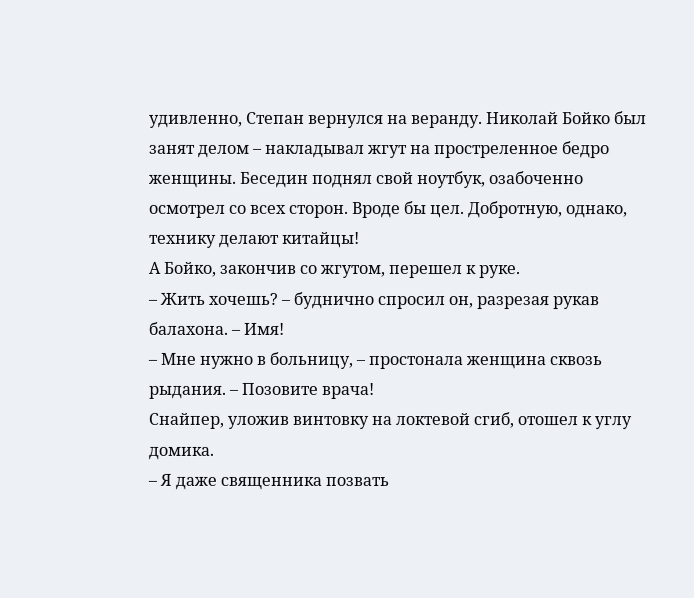удивленно, Степан вернулся на веранду. Николай Бойко был занят делом – накладывал жгут на простреленное бедро женщины. Беседин поднял свой ноутбук, озабоченно осмотрел со всех сторон. Вроде бы цел. Добротную, однако, технику делают китайцы!
А Бойко, закончив со жгутом, перешел к руке.
– Жить хочешь? – буднично спросил он, разрезая рукав балахона. – Имя!
– Мне нужно в больницу, – простонала женщина сквозь рыдания. – Позовите врача!
Снайпер, уложив винтовку на локтевой сгиб, отошел к углу домика.
– Я даже священника позвать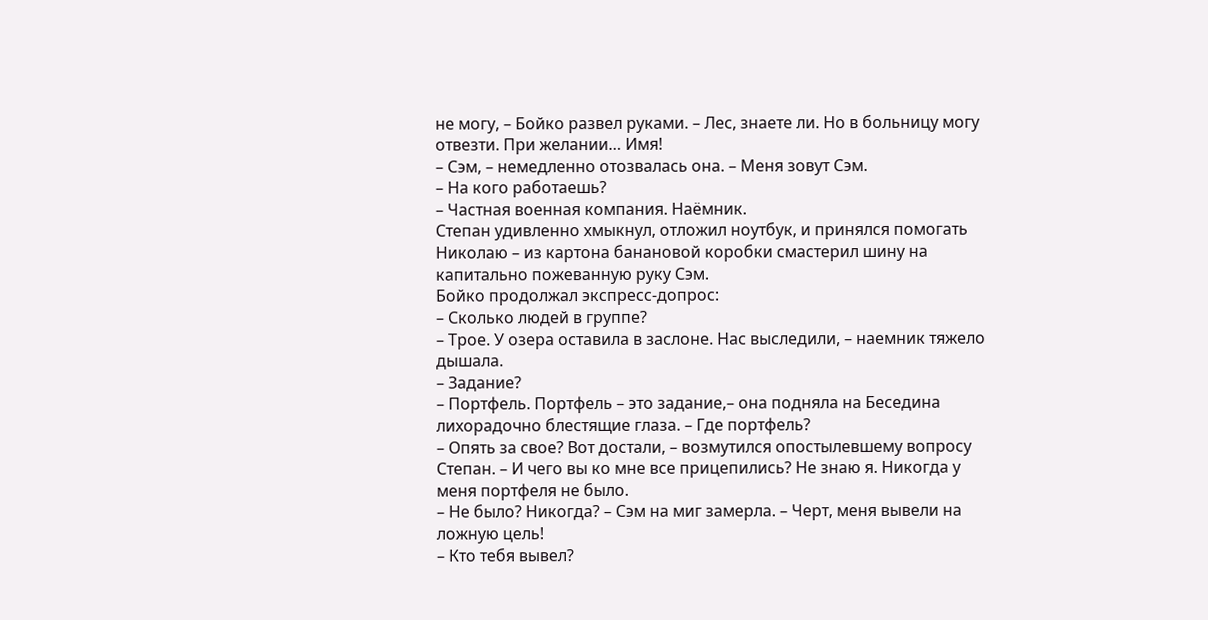не могу, – Бойко развел руками. – Лес, знаете ли. Но в больницу могу отвезти. При желании… Имя!
– Сэм, – немедленно отозвалась она. – Меня зовут Сэм.
– На кого работаешь?
– Частная военная компания. Наёмник.
Степан удивленно хмыкнул, отложил ноутбук, и принялся помогать Николаю – из картона банановой коробки смастерил шину на капитально пожеванную руку Сэм.
Бойко продолжал экспресс-допрос:
– Сколько людей в группе?
– Трое. У озера оставила в заслоне. Нас выследили, – наемник тяжело дышала.
– Задание?
– Портфель. Портфель – это задание,– она подняла на Беседина лихорадочно блестящие глаза. – Где портфель?
– Опять за свое? Вот достали, – возмутился опостылевшему вопросу Степан. – И чего вы ко мне все прицепились? Не знаю я. Никогда у меня портфеля не было.
– Не было? Никогда? – Сэм на миг замерла. – Черт, меня вывели на ложную цель!
– Кто тебя вывел?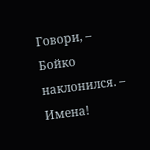Говори, – Бойко наклонился. – Имена!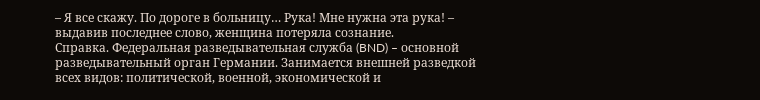– Я все скажу. По дороге в больницу… Рука! Мне нужна эта рука! – выдавив последнее слово, женщина потеряла сознание.
Справка. Федеральная разведывательная служба (BND) – основной разведывательный орган Германии. Занимается внешней разведкой всех видов: политической, военной, экономической и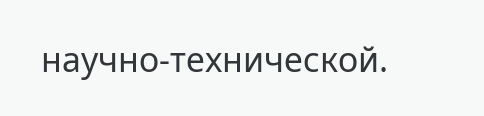научно-технической.